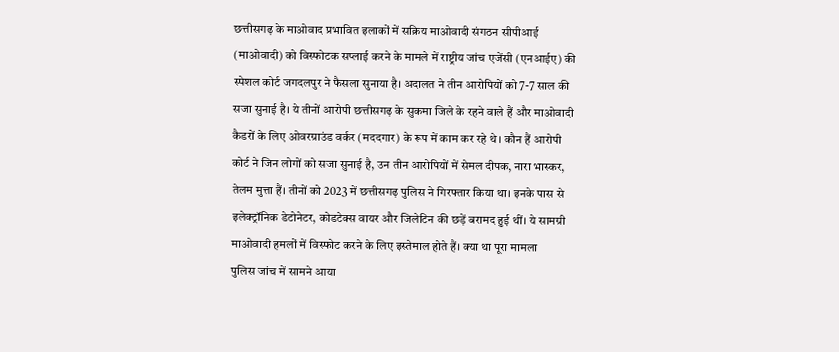छत्तीसगढ़ के माओवाद प्रभावित इलाकों में सक्रिय माओवादी संगठन सीपीआई (माओवादी) को विस्फोटक सप्लाई करने के मामले में राष्ट्रीय जांच एजेंसी (एनआईए) की स्पेशल कोर्ट जगदलपुर ने फैसला सुनाया है। अदालत ने तीन आरोपियों को 7-7 साल की सजा सुनाई है। ये तीनों आरोपी छत्तीसगढ़ के सुकमा जिले के रहने वाले हैं और माओवादी कैडरों के लिए ओवरग्राउंड वर्कर (मददगार) के रूप में काम कर रहे थे। कौन हैं आरोपी
कोर्ट ने जिन लोगों को सजा सुनाई है, उन तीन आरोपियों में सेमल दीपक, नारा भास्कर, तेलम मुत्ता हैं। तीनों को 2023 में छत्तीसगढ़ पुलिस ने गिरफ्तार किया था। इनके पास से इलेक्ट्रॉनिक डेटोनेटर, कोडटेक्स वायर और जिलेटिन की छड़ें बरामद हुई थीं। ये सामग्री माओवादी हमलों में विस्फोट करने के लिए इस्तेमाल होते हैं। क्या था पूरा मामला
पुलिस जांच में सामने आया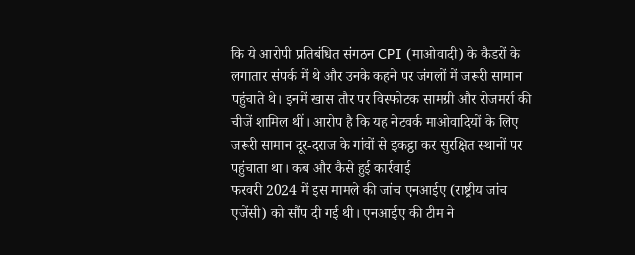कि ये आरोपी प्रतिबंधित संगठन CPI (माओवादी) के कैडरों के लगातार संपर्क में थे और उनके कहने पर जंगलों में जरूरी सामान पहुंचाते थे। इनमें खास तौर पर विस्फोटक सामग्री और रोजमर्रा की चीजें शामिल थीं। आरोप है कि यह नेटवर्क माओवादियों के लिए जरूरी सामान दूर-दराज के गांवों से इकट्ठा कर सुरक्षित स्थानों पर पहुंचाता था। कब और कैसे हुई कार्रवाई
फरवरी 2024 में इस मामले की जांच एनआईए (राष्ट्रीय जांच एजेंसी) को सौंप दी गई थी। एनआईए की टीम ने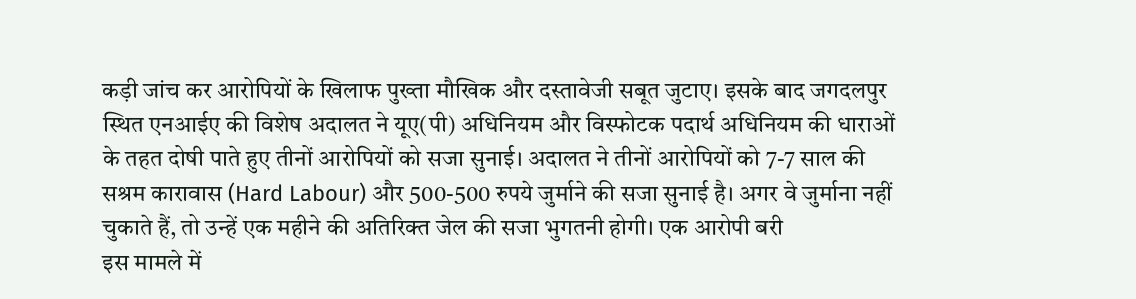कड़ी जांच कर आरोपियों के खिलाफ पुख्ता मौखिक और दस्तावेजी सबूत जुटाए। इसके बाद जगदलपुर स्थित एनआईए की विशेष अदालत ने यूए(पी) अधिनियम और विस्फोटक पदार्थ अधिनियम की धाराओं के तहत दोषी पाते हुए तीनों आरोपियों को सजा सुनाई। अदालत ने तीनों आरोपियों को 7-7 साल की सश्रम कारावास (Hard Labour) और 500-500 रुपये जुर्माने की सजा सुनाई है। अगर वे जुर्माना नहीं चुकाते हैं, तो उन्हें एक महीने की अतिरिक्त जेल की सजा भुगतनी होगी। एक आरोपी बरी
इस मामले में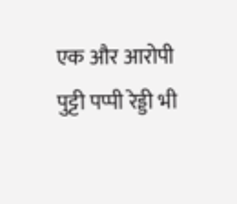एक और आरोपी पुट्टी पप्पी रेड्डी भी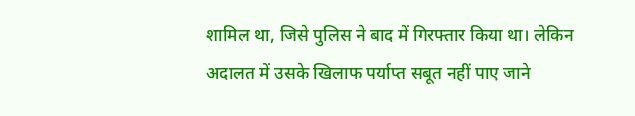शामिल था, जिसे पुलिस ने बाद में गिरफ्तार किया था। लेकिन अदालत में उसके खिलाफ पर्याप्त सबूत नहीं पाए जाने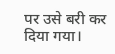पर उसे बरी कर दिया गया।